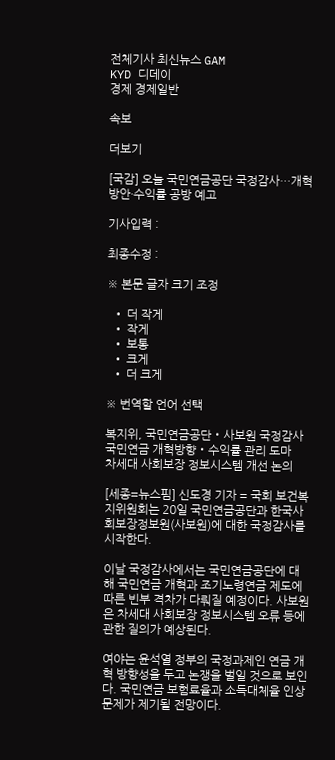전체기사 최신뉴스 GAM
KYD 디데이
경제 경제일반

속보

더보기

[국감] 오늘 국민연금공단 국정감사…개혁방안·수익률 공방 예고

기사입력 :

최종수정 :

※ 본문 글자 크기 조정

  • 더 작게
  • 작게
  • 보통
  • 크게
  • 더 크게

※ 번역할 언어 선택

복지위, 국민연금공단‧사보원 국정감사
국민연금 개혁방향‧수익률 관리 도마
차세대 사회보장 정보시스템 개선 논의

[세종=뉴스핌] 신도경 기자 = 국회 보건복지위원회는 20일 국민연금공단과 한국사회보장정보원(사보원)에 대한 국정감사를 시작한다.

이날 국정감사에서는 국민연금공단에 대해 국민연금 개혁과 조기노령연금 제도에 따른 빈부 격차가 다뤄질 예정이다. 사보원은 차세대 사회보장 정보시스템 오류 등에 관한 질의가 예상된다.

여야는 윤석열 정부의 국정과제인 연금 개혁 방향성을 두고 논쟁을 벌일 것으로 보인다. 국민연금 보험료율과 소득대체율 인상 문제가 제기될 전망이다.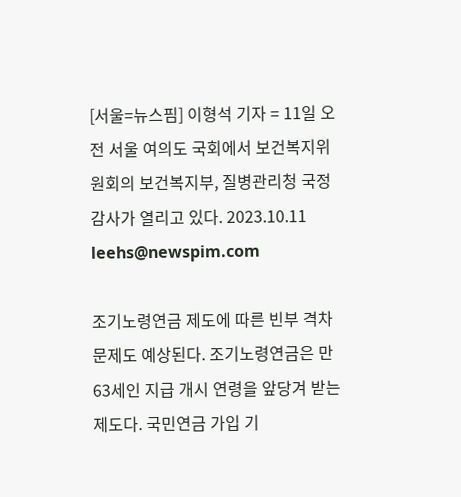[서울=뉴스핌] 이형석 기자 = 11일 오전 서울 여의도 국회에서 보건복지위원회의 보건복지부, 질병관리청 국정감사가 열리고 있다. 2023.10.11 leehs@newspim.com

조기노령연금 제도에 따른 빈부 격차 문제도 예상된다. 조기노령연금은 만 63세인 지급 개시 연령을 앞당겨 받는 제도다. 국민연금 가입 기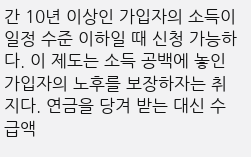간 10년 이상인 가입자의 소득이 일정 수준 이하일 때 신청 가능하다. 이 제도는 소득 공백에 놓인 가입자의 노후를 보장하자는 취지다. 연금을 당겨 받는 대신 수급액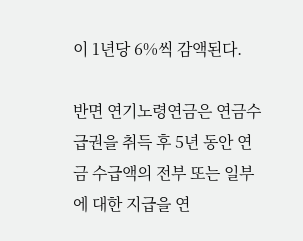이 1년당 6%씩 감액된다.

반면 연기노령연금은 연금수급권을 취득 후 5년 동안 연금 수급액의 전부 또는 일부에 대한 지급을 연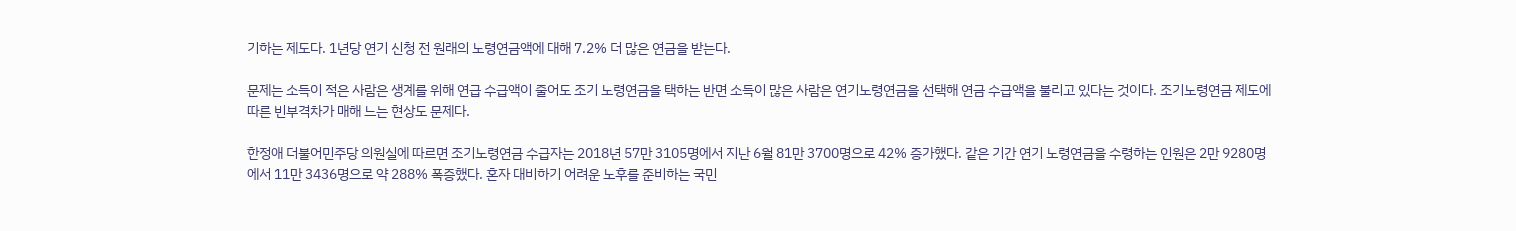기하는 제도다. 1년당 연기 신청 전 원래의 노령연금액에 대해 7.2% 더 많은 연금을 받는다.

문제는 소득이 적은 사람은 생계를 위해 연급 수급액이 줄어도 조기 노령연금을 택하는 반면 소득이 많은 사람은 연기노령연금을 선택해 연금 수급액을 불리고 있다는 것이다. 조기노령연금 제도에 따른 빈부격차가 매해 느는 현상도 문제다.

한정애 더불어민주당 의원실에 따르면 조기노령연금 수급자는 2018년 57만 3105명에서 지난 6월 81만 3700명으로 42% 증가했다. 같은 기간 연기 노령연금을 수령하는 인원은 2만 9280명에서 11만 3436명으로 약 288% 폭증했다. 혼자 대비하기 어려운 노후를 준비하는 국민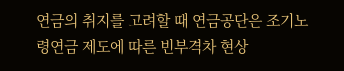연금의 취지를 고려할 때 연금공단은 조기노령연금 제도에 따른 빈부격차 현상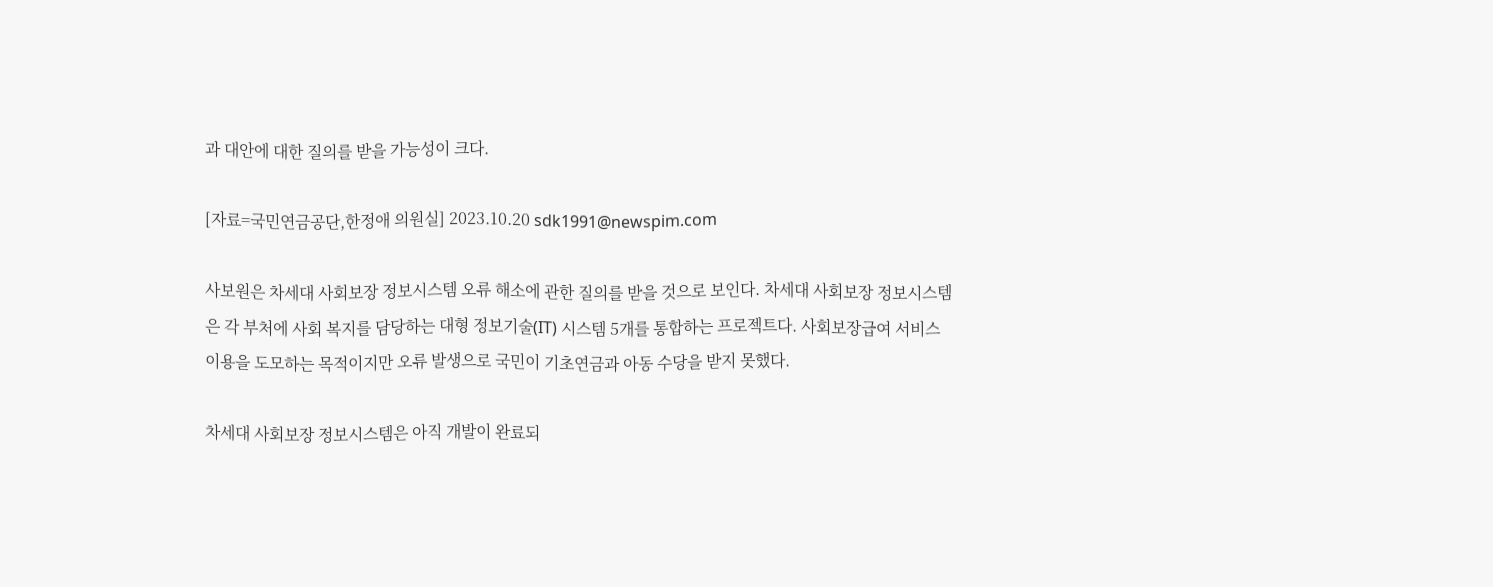과 대안에 대한 질의를 받을 가능성이 크다.

[자료=국민연금공단,한정애 의원실] 2023.10.20 sdk1991@newspim.com

사보원은 차세대 사회보장 정보시스템 오류 해소에 관한 질의를 받을 것으로 보인다. 차세대 사회보장 정보시스템은 각 부처에 사회 복지를 담당하는 대형 정보기술(IT) 시스템 5개를 통합하는 프로젝트다. 사회보장급여 서비스 이용을 도모하는 목적이지만 오류 발생으로 국민이 기초연금과 아동 수당을 받지 못했다.

차세대 사회보장 정보시스템은 아직 개발이 완료되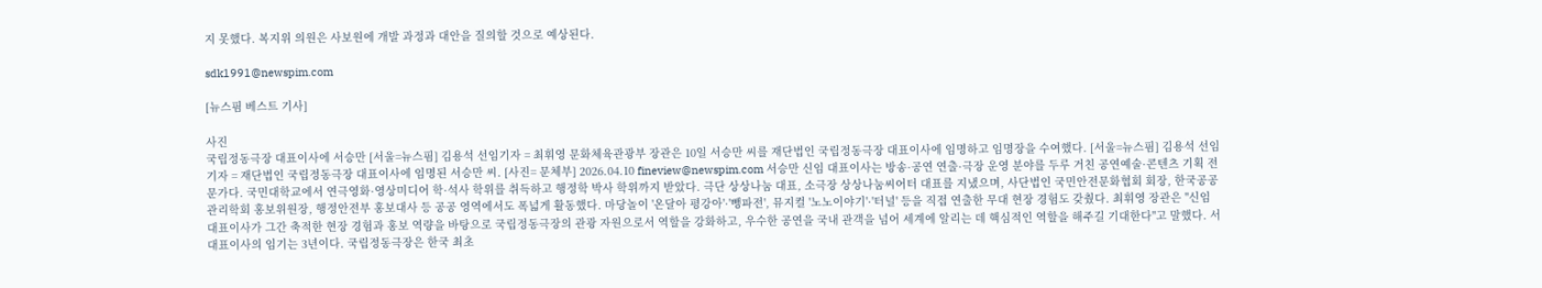지 못했다. 복지위 의원은 사보원에 개발 과정과 대안을 질의할 것으로 예상된다.

sdk1991@newspim.com

[뉴스핌 베스트 기사]

사진
국립정동극장 대표이사에 서승만 [서울=뉴스핌] 김용석 선임기자 = 최휘영 문화체육관광부 장관은 10일 서승만 씨를 재단법인 국립정동극장 대표이사에 임명하고 임명장을 수여했다. [서울=뉴스핌] 김용석 선임기자 = 재단법인 국립정동극장 대표이사에 임명된 서승만 씨. [사진= 문체부] 2026.04.10 fineview@newspim.com 서승만 신임 대표이사는 방송·공연 연출·극장 운영 분야를 두루 거친 공연예술·콘텐츠 기획 전문가다. 국민대학교에서 연극영화·영상미디어 학·석사 학위를 취득하고 행정학 박사 학위까지 받았다. 극단 상상나눔 대표, 소극장 상상나눔씨어터 대표를 지냈으며, 사단법인 국민안전문화협회 회장, 한국공공관리학회 홍보위원장, 행정안전부 홍보대사 등 공공 영역에서도 폭넓게 활동했다. 마당놀이 '온달아 평강아'·'뺑파전', 뮤지컬 '노노이야기'·'터널' 등을 직접 연출한 무대 현장 경험도 갖췄다. 최휘영 장관은 "신임 대표이사가 그간 축적한 현장 경험과 홍보 역량을 바탕으로 국립정동극장의 관광 자원으로서 역할을 강화하고, 우수한 공연을 국내 관객을 넘어 세계에 알리는 데 핵심적인 역할을 해주길 기대한다"고 말했다. 서 대표이사의 임기는 3년이다. 국립정동극장은 한국 최초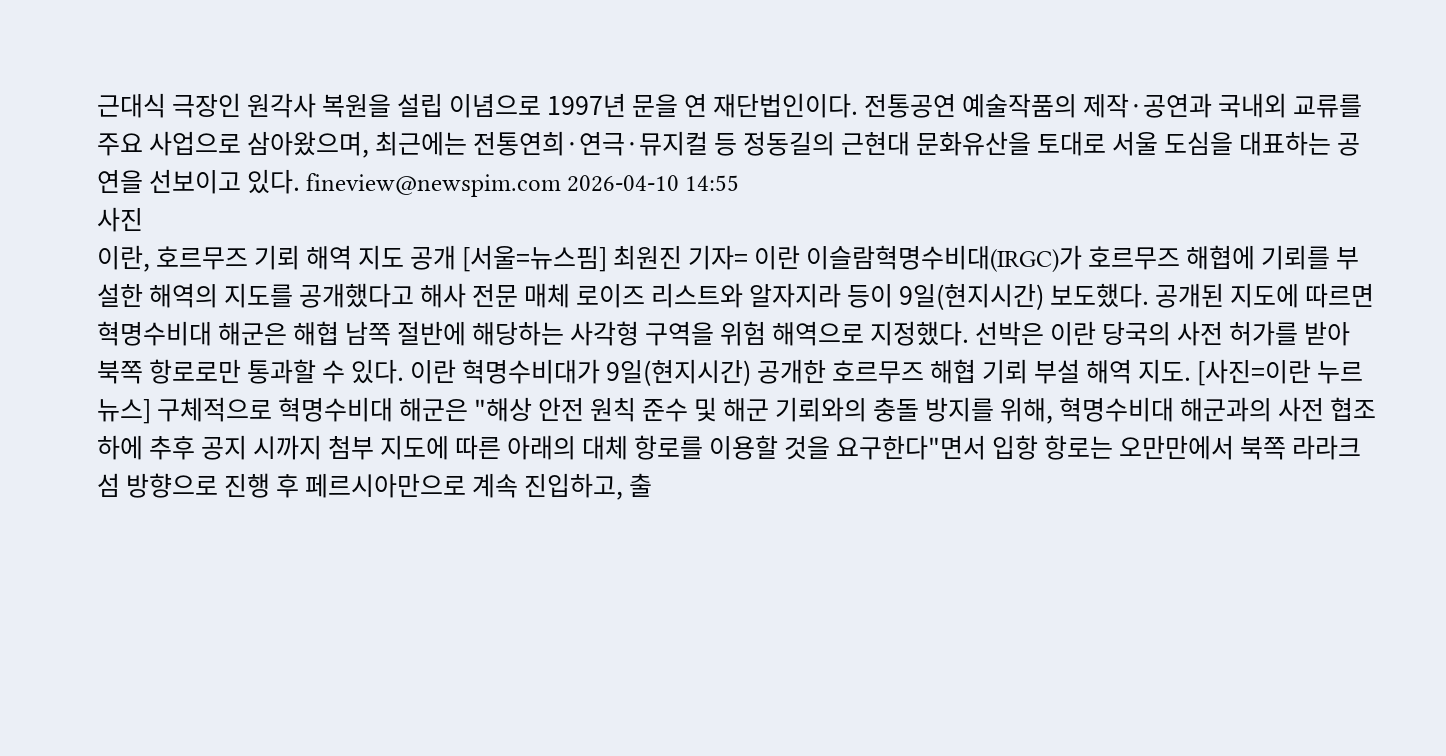근대식 극장인 원각사 복원을 설립 이념으로 1997년 문을 연 재단법인이다. 전통공연 예술작품의 제작·공연과 국내외 교류를 주요 사업으로 삼아왔으며, 최근에는 전통연희·연극·뮤지컬 등 정동길의 근현대 문화유산을 토대로 서울 도심을 대표하는 공연을 선보이고 있다. fineview@newspim.com 2026-04-10 14:55
사진
이란, 호르무즈 기뢰 해역 지도 공개 [서울=뉴스핌] 최원진 기자= 이란 이슬람혁명수비대(IRGC)가 호르무즈 해협에 기뢰를 부설한 해역의 지도를 공개했다고 해사 전문 매체 로이즈 리스트와 알자지라 등이 9일(현지시간) 보도했다. 공개된 지도에 따르면 혁명수비대 해군은 해협 남쪽 절반에 해당하는 사각형 구역을 위험 해역으로 지정했다. 선박은 이란 당국의 사전 허가를 받아 북쪽 항로로만 통과할 수 있다. 이란 혁명수비대가 9일(현지시간) 공개한 호르무즈 해협 기뢰 부설 해역 지도. [사진=이란 누르뉴스] 구체적으로 혁명수비대 해군은 "해상 안전 원칙 준수 및 해군 기뢰와의 충돌 방지를 위해, 혁명수비대 해군과의 사전 협조 하에 추후 공지 시까지 첨부 지도에 따른 아래의 대체 항로를 이용할 것을 요구한다"면서 입항 항로는 오만만에서 북쪽 라라크섬 방향으로 진행 후 페르시아만으로 계속 진입하고, 출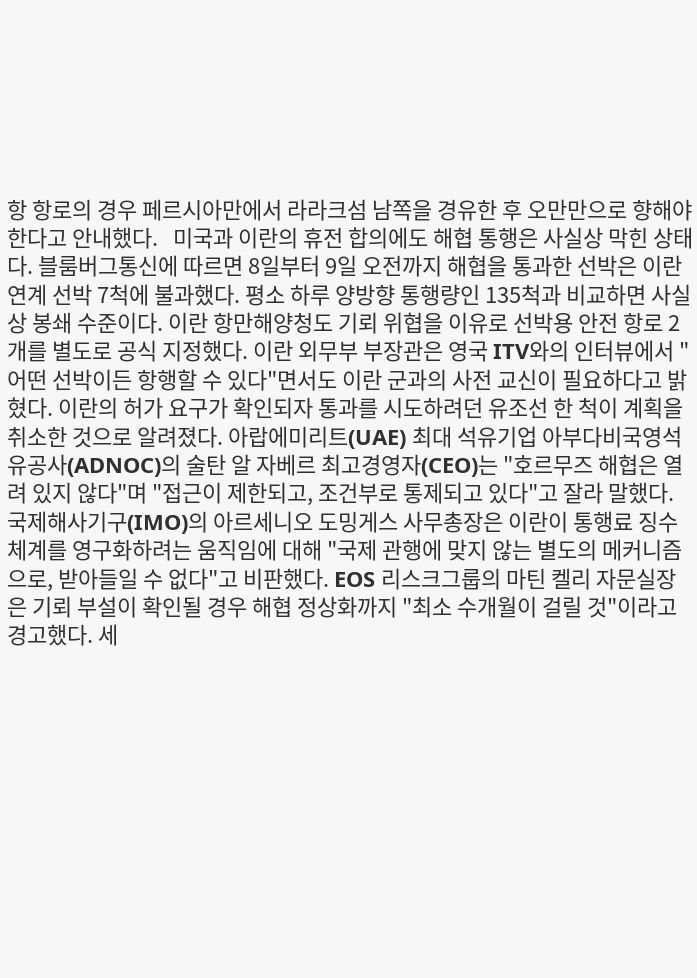항 항로의 경우 페르시아만에서 라라크섬 남쪽을 경유한 후 오만만으로 향해야 한다고 안내했다.   미국과 이란의 휴전 합의에도 해협 통행은 사실상 막힌 상태다. 블룸버그통신에 따르면 8일부터 9일 오전까지 해협을 통과한 선박은 이란 연계 선박 7척에 불과했다. 평소 하루 양방향 통행량인 135척과 비교하면 사실상 봉쇄 수준이다. 이란 항만해양청도 기뢰 위협을 이유로 선박용 안전 항로 2개를 별도로 공식 지정했다. 이란 외무부 부장관은 영국 ITV와의 인터뷰에서 "어떤 선박이든 항행할 수 있다"면서도 이란 군과의 사전 교신이 필요하다고 밝혔다. 이란의 허가 요구가 확인되자 통과를 시도하려던 유조선 한 척이 계획을 취소한 것으로 알려졌다. 아랍에미리트(UAE) 최대 석유기업 아부다비국영석유공사(ADNOC)의 술탄 알 자베르 최고경영자(CEO)는 "호르무즈 해협은 열려 있지 않다"며 "접근이 제한되고, 조건부로 통제되고 있다"고 잘라 말했다. 국제해사기구(IMO)의 아르세니오 도밍게스 사무총장은 이란이 통행료 징수 체계를 영구화하려는 움직임에 대해 "국제 관행에 맞지 않는 별도의 메커니즘으로, 받아들일 수 없다"고 비판했다. EOS 리스크그룹의 마틴 켈리 자문실장은 기뢰 부설이 확인될 경우 해협 정상화까지 "최소 수개월이 걸릴 것"이라고 경고했다. 세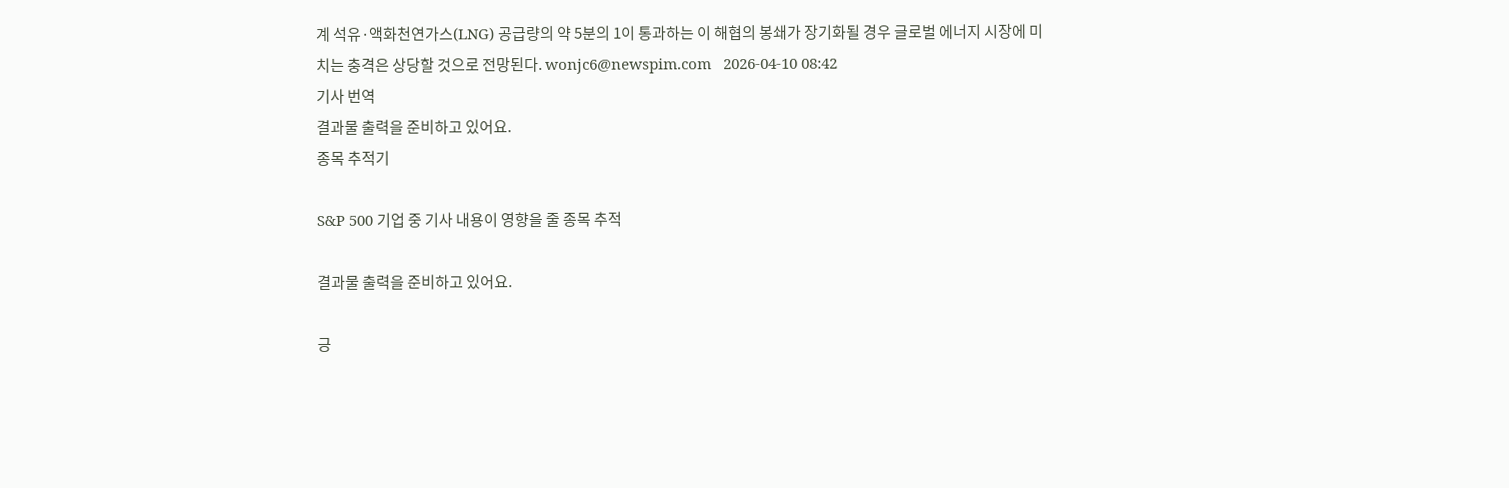계 석유·액화천연가스(LNG) 공급량의 약 5분의 1이 통과하는 이 해협의 봉쇄가 장기화될 경우 글로벌 에너지 시장에 미치는 충격은 상당할 것으로 전망된다. wonjc6@newspim.com   2026-04-10 08:42
기사 번역
결과물 출력을 준비하고 있어요.
종목 추적기

S&P 500 기업 중 기사 내용이 영향을 줄 종목 추적

결과물 출력을 준비하고 있어요.

긍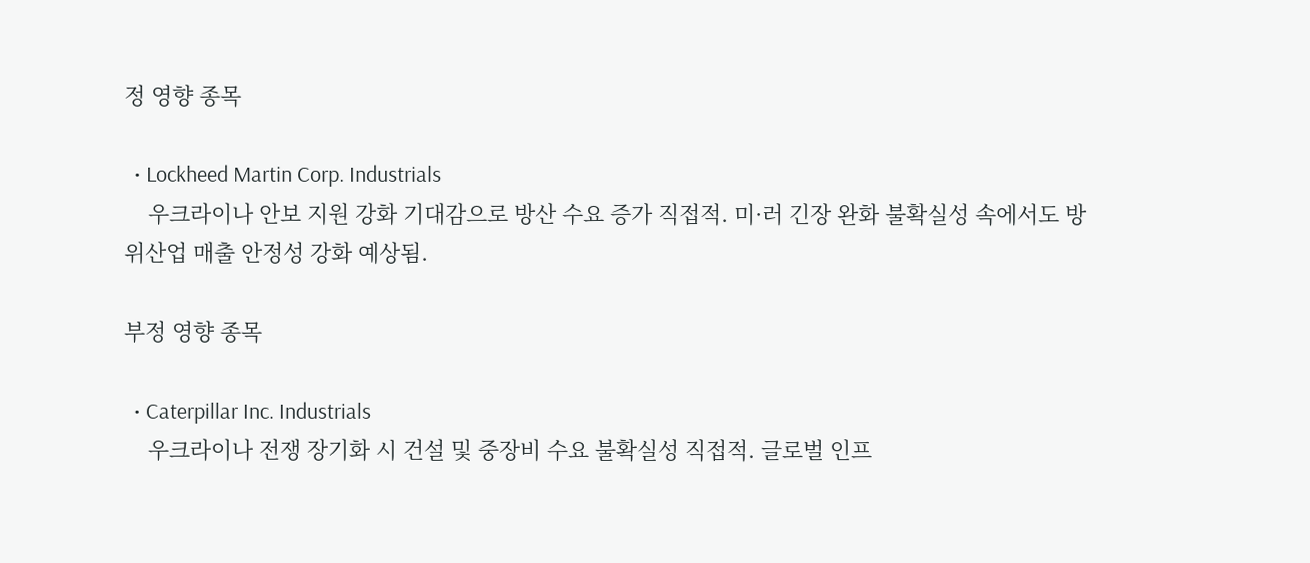정 영향 종목

  • Lockheed Martin Corp. Industrials
    우크라이나 안보 지원 강화 기대감으로 방산 수요 증가 직접적. 미·러 긴장 완화 불확실성 속에서도 방위산업 매출 안정성 강화 예상됨.

부정 영향 종목

  • Caterpillar Inc. Industrials
    우크라이나 전쟁 장기화 시 건설 및 중장비 수요 불확실성 직접적. 글로벌 인프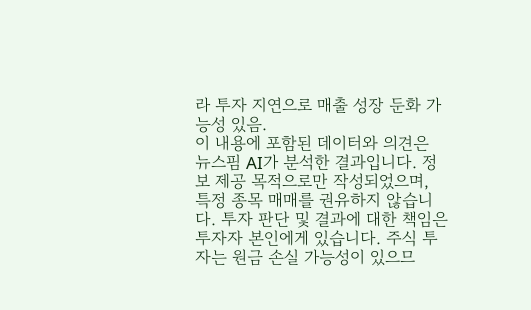라 투자 지연으로 매출 성장 둔화 가능성 있음.
이 내용에 포함된 데이터와 의견은 뉴스핌 AI가 분석한 결과입니다. 정보 제공 목적으로만 작성되었으며, 특정 종목 매매를 권유하지 않습니다. 투자 판단 및 결과에 대한 책임은 투자자 본인에게 있습니다. 주식 투자는 원금 손실 가능성이 있으므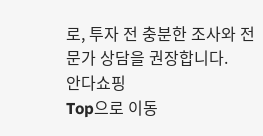로, 투자 전 충분한 조사와 전문가 상담을 권장합니다.
안다쇼핑
Top으로 이동